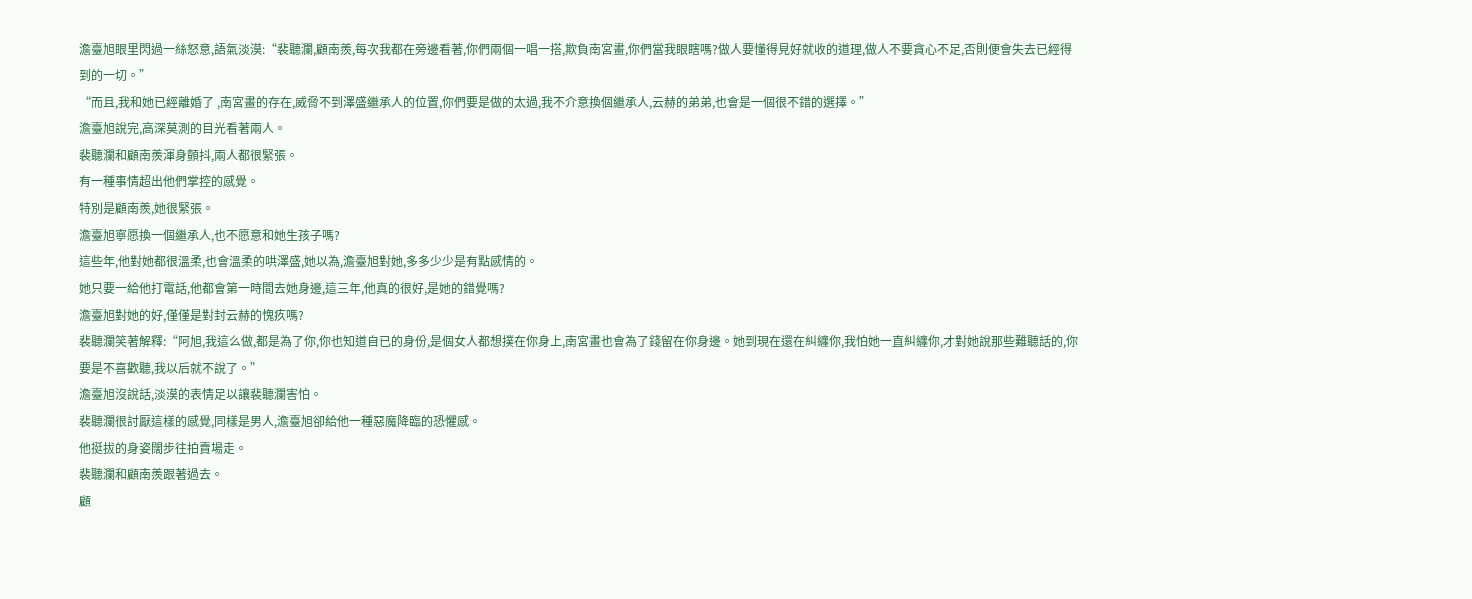澹臺旭眼里閃過一絲怒意,語氣淡漠:“裴聽瀾,顧南羨,每次我都在旁邊看著,你們兩個一唱一搭,欺負南宮畫,你們當我眼瞎嗎?做人要懂得見好就收的道理,做人不要貪心不足,否則便會失去已經得到的一切。”
“而且,我和她已經離婚了 ,南宮畫的存在,威脅不到澤盛繼承人的位置,你們要是做的太過,我不介意換個繼承人,云赫的弟弟,也會是一個很不錯的選擇。”
澹臺旭說完,高深莫測的目光看著兩人。
裴聽瀾和顧南羨渾身顫抖,兩人都很緊張。
有一種事情超出他們掌控的感覺。
特別是顧南羨,她很緊張。
澹臺旭寧愿換一個繼承人,也不愿意和她生孩子嗎?
這些年,他對她都很溫柔,也會溫柔的哄澤盛,她以為,澹臺旭對她,多多少少是有點感情的。
她只要一給他打電話,他都會第一時間去她身邊,這三年,他真的很好,是她的錯覺嗎?
澹臺旭對她的好,僅僅是對封云赫的愧疚嗎?
裴聽瀾笑著解釋:“阿旭,我這么做,都是為了你,你也知道自已的身份,是個女人都想撲在你身上,南宮畫也會為了錢留在你身邊。她到現在還在糾纏你,我怕她一直糾纏你,才對她說那些難聽話的,你要是不喜歡聽,我以后就不說了。”
澹臺旭沒說話,淡漠的表情足以讓裴聽瀾害怕。
裴聽瀾很討厭這樣的感覺,同樣是男人,澹臺旭卻給他一種惡魔降臨的恐懼感。
他挺拔的身姿闊步往拍賣場走。
裴聽瀾和顧南羨跟著過去。
顧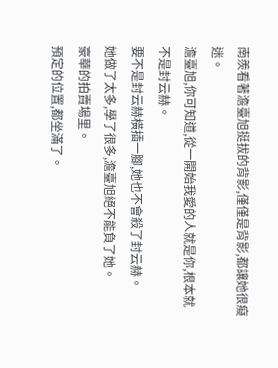南羨看著澹臺旭挺拔的背影,僅僅是背影,都讓她很癡迷。
澹臺旭,你可知道,從一開始我愛的人就是你,根本就不是封云赫。
要不是封云赫橫插一腳,她也不會殺了封云赫。
她做了太多,學了很多,澹臺旭絕不能負了她。
豪華的拍賣場里。
預定的位置,都坐滿了。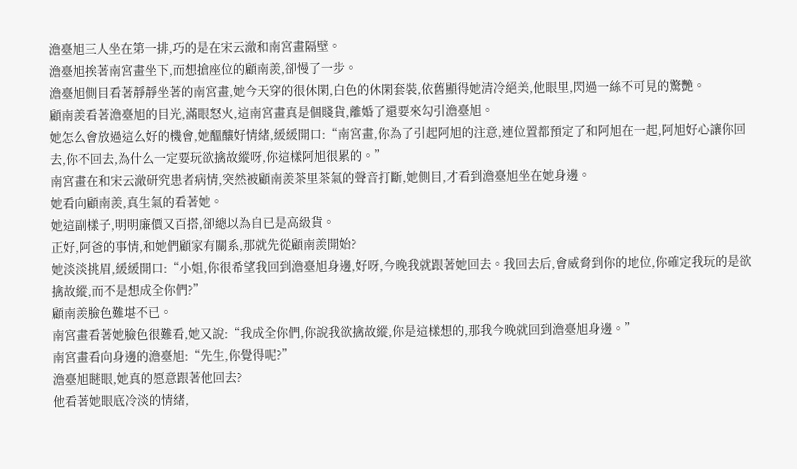澹臺旭三人坐在第一排,巧的是在宋云澈和南宮畫隔壁。
澹臺旭挨著南宮畫坐下,而想搶座位的顧南羨,卻慢了一步。
澹臺旭側目看著靜靜坐著的南宮畫,她今天穿的很休閑,白色的休閑套裝,依舊顯得她清冷絕美,他眼里,閃過一絲不可見的驚艷。
顧南羨看著澹臺旭的目光,滿眼怒火,這南宮畫真是個賤貨,離婚了還要來勾引澹臺旭。
她怎么會放過這么好的機會,她醞釀好情緒,緩緩開口:“南宮畫,你為了引起阿旭的注意,連位置都預定了和阿旭在一起,阿旭好心讓你回去,你不回去,為什么一定要玩欲擒故縱呀,你這樣阿旭很累的。”
南宮畫在和宋云澈研究患者病情,突然被顧南羨茶里茶氣的聲音打斷,她側目,才看到澹臺旭坐在她身邊。
她看向顧南羨,真生氣的看著她。
她這副樣子,明明廉價又百搭,卻總以為自已是高級貨。
正好,阿爸的事情,和她們顧家有關系,那就先從顧南羨開始?
她淡淡挑眉,緩緩開口:“小姐,你很希望我回到澹臺旭身邊,好呀,今晚我就跟著她回去。我回去后,會威脅到你的地位,你確定我玩的是欲擒故縱,而不是想成全你們?”
顧南羨臉色難堪不已。
南宮畫看著她臉色很難看,她又說:“我成全你們,你說我欲擒故縱,你是這樣想的,那我今晚就回到澹臺旭身邊。”
南宮畫看向身邊的澹臺旭:“先生,你覺得呢?”
澹臺旭瞇眼,她真的愿意跟著他回去?
他看著她眼底冷淡的情緒,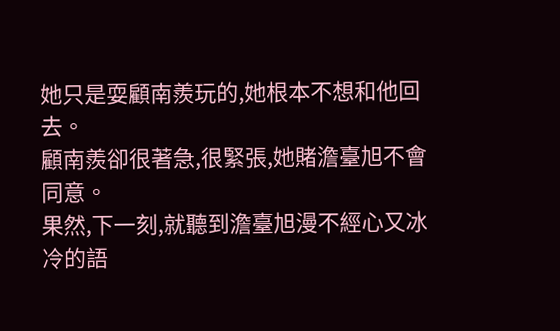她只是耍顧南羨玩的,她根本不想和他回去。
顧南羨卻很著急,很緊張,她賭澹臺旭不會同意。
果然,下一刻,就聽到澹臺旭漫不經心又冰冷的語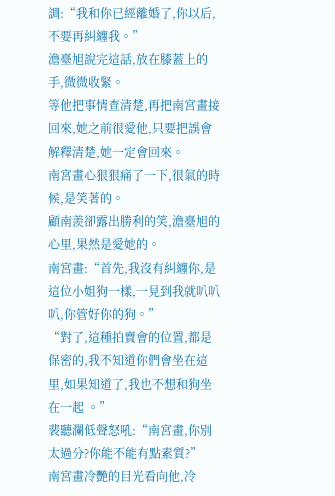調:“我和你已經離婚了,你以后,不要再糾纏我。”
澹臺旭說完這話,放在膝蓋上的手,微微收緊。
等他把事情查清楚,再把南宮畫接回來,她之前很愛他,只要把誤會解釋清楚,她一定會回來。
南宮畫心狠狠痛了一下,很氣的時候,是笑著的。
顧南羨卻露出勝利的笑,澹臺旭的心里,果然是愛她的。
南宮畫:“首先,我沒有糾纏你,是這位小姐狗一樣,一見到我就叭叭叭,你管好你的狗。”
“對了,這種拍賣會的位置,都是保密的,我不知道你們會坐在這里,如果知道了,我也不想和狗坐在一起 。”
裴聽瀾低聲怒吼:“南宮畫,你別太過分?你能不能有點素質?”
南宮畫冷艷的目光看向他,冷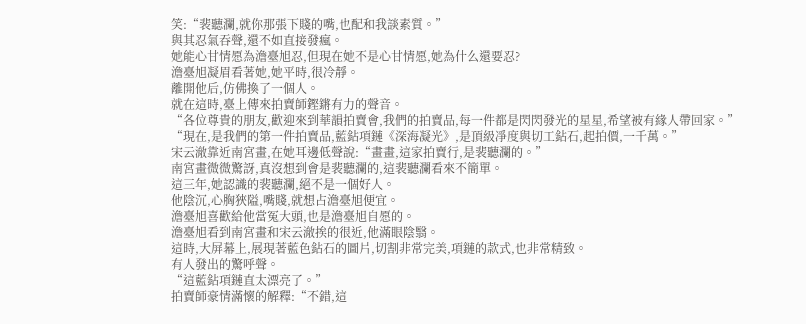笑:“裴聽瀾,就你那張下賤的嘴,也配和我談素質。”
與其忍氣吞聲,還不如直接發瘋。
她能心甘情愿為澹臺旭忍,但現在她不是心甘情愿,她為什么還要忍?
澹臺旭凝眉看著她,她平時,很冷靜。
離開他后,仿佛換了一個人。
就在這時,臺上傳來拍賣師鏗鏘有力的聲音。
“各位尊貴的朋友,歡迎來到華韻拍賣會,我們的拍賣品,每一件都是閃閃發光的星星,希望被有緣人帶回家。”
“現在,是我們的第一件拍賣品,藍鉆項鏈《深海凝光》,是頂級凈度與切工鉆石,起拍價,一千萬。”
宋云澈靠近南宮畫,在她耳邊低聲說:“畫畫,這家拍賣行,是裴聽瀾的。”
南宮畫微微驚訝,真沒想到會是裴聽瀾的,這裴聽瀾看來不簡單。
這三年,她認識的裴聽瀾,絕不是一個好人。
他陰沉,心胸狹隘,嘴賤,就想占澹臺旭便宜。
澹臺旭喜歡給他當冤大頭,也是澹臺旭自愿的。
澹臺旭看到南宮畫和宋云澈挨的很近,他滿眼陰翳。
這時,大屏幕上,展現著藍色鉆石的圖片,切割非常完美,項鏈的款式,也非常精致。
有人發出的驚呼聲。
“這藍鉆項鏈直太漂亮了。”
拍賣師豪情滿懷的解釋:“不錯,這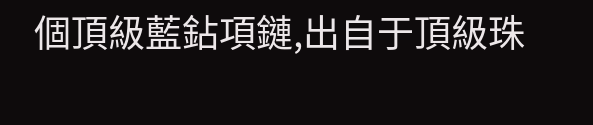個頂級藍鉆項鏈,出自于頂級珠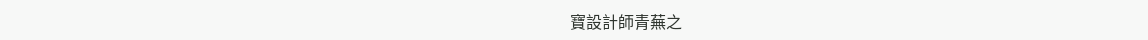寶設計師青蕪之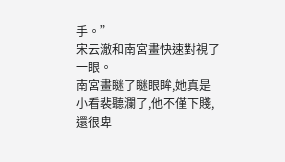手。”
宋云澈和南宮畫快速對視了一眼。
南宮畫瞇了瞇眼眸,她真是小看裴聽瀾了,他不僅下賤,還很卑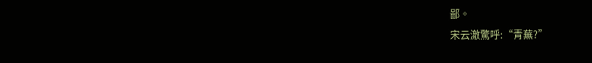鄙。
宋云澈驚呼:“青蕪?”